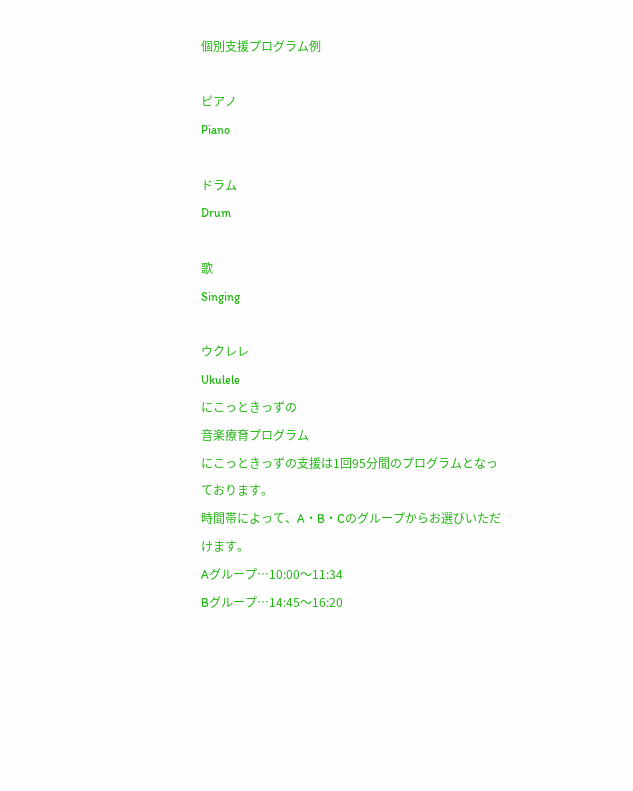個別支援プログラム例

ピアノ
Piano

ドラム
Drum

歌
Singing

ウクレレ
Ukulele
にこっときっずの
音楽療育プログラム
にこっときっずの支援は1回95分間のプログラムとなっております。
時間帯によって、A・B・Cのグループからお選びいただけます。
Aグループ…10:00〜11:34
Bグループ…14:45〜16:20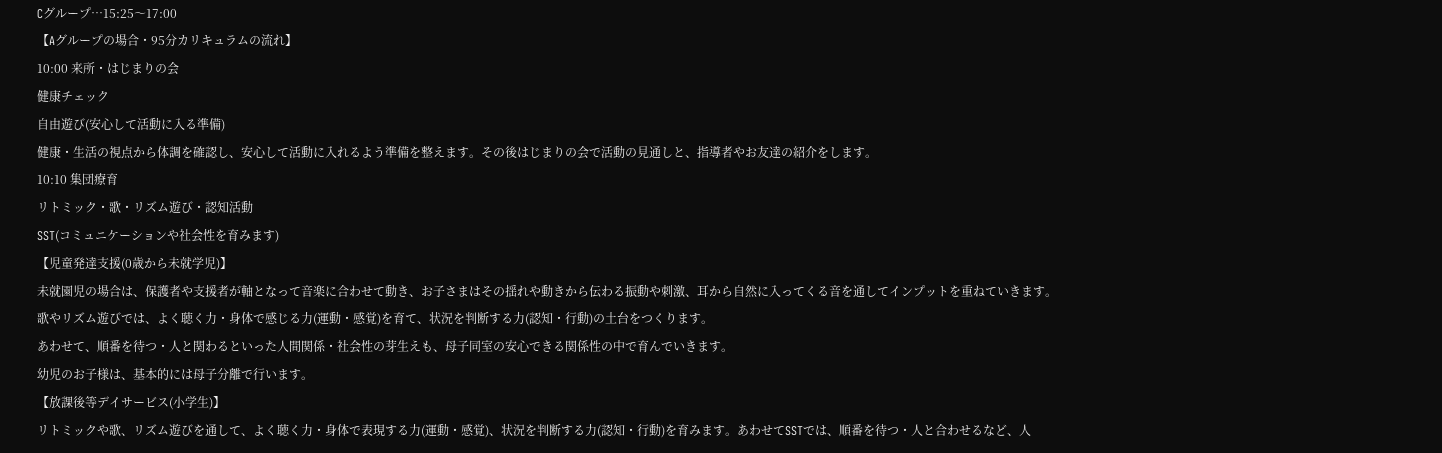Cグループ…15:25〜17:00
【Aグループの場合・95分カリキュラムの流れ】
10:00 来所・はじまりの会
健康チェック
自由遊び(安心して活動に入る準備)
健康・生活の視点から体調を確認し、安心して活動に入れるよう準備を整えます。その後はじまりの会で活動の見通しと、指導者やお友達の紹介をします。
10:10 集団療育
リトミック・歌・リズム遊び・認知活動
SST(コミュニケーションや社会性を育みます)
【児童発達支援(0歳から未就学児)】
未就園児の場合は、保護者や支援者が軸となって音楽に合わせて動き、お子さまはその揺れや動きから伝わる振動や刺激、耳から自然に入ってくる音を通してインプットを重ねていきます。
歌やリズム遊びでは、よく聴く力・身体で感じる力(運動・感覚)を育て、状況を判断する力(認知・行動)の土台をつくります。
あわせて、順番を待つ・人と関わるといった人間関係・社会性の芽生えも、母子同室の安心できる関係性の中で育んでいきます。
幼児のお子様は、基本的には母子分離で行います。
【放課後等デイサービス(小学生)】
リトミックや歌、リズム遊びを通して、よく聴く力・身体で表現する力(運動・感覚)、状況を判断する力(認知・行動)を育みます。あわせてSSTでは、順番を待つ・人と合わせるなど、人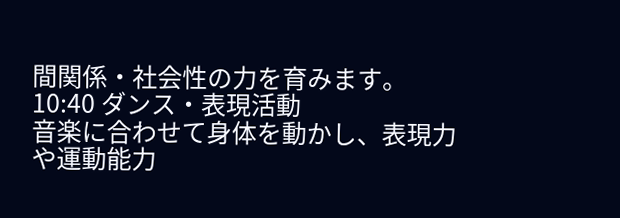間関係・社会性の力を育みます。
10:40 ダンス・表現活動
音楽に合わせて身体を動かし、表現力や運動能力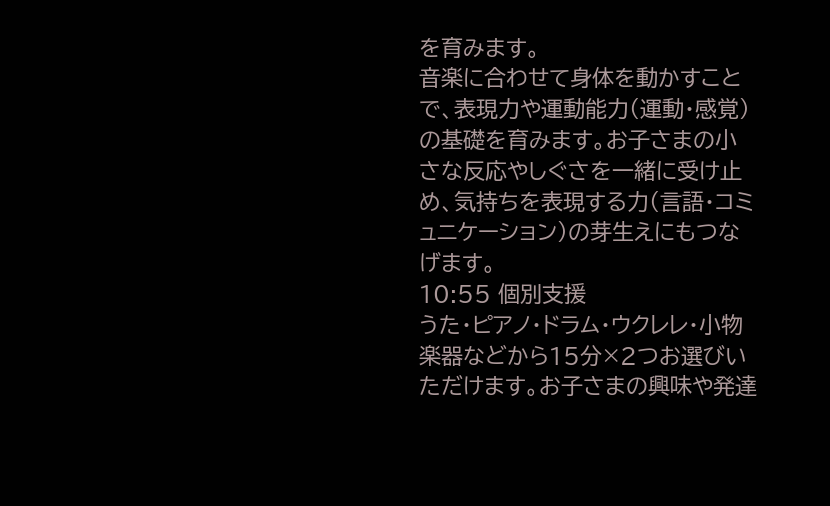を育みます。
音楽に合わせて身体を動かすことで、表現力や運動能力(運動・感覚)の基礎を育みます。お子さまの小さな反応やしぐさを一緒に受け止め、気持ちを表現する力(言語・コミュニケーション)の芽生えにもつなげます。
10:55 個別支援
うた・ピアノ・ドラム・ウクレレ・小物楽器などから15分×2つお選びいただけます。お子さまの興味や発達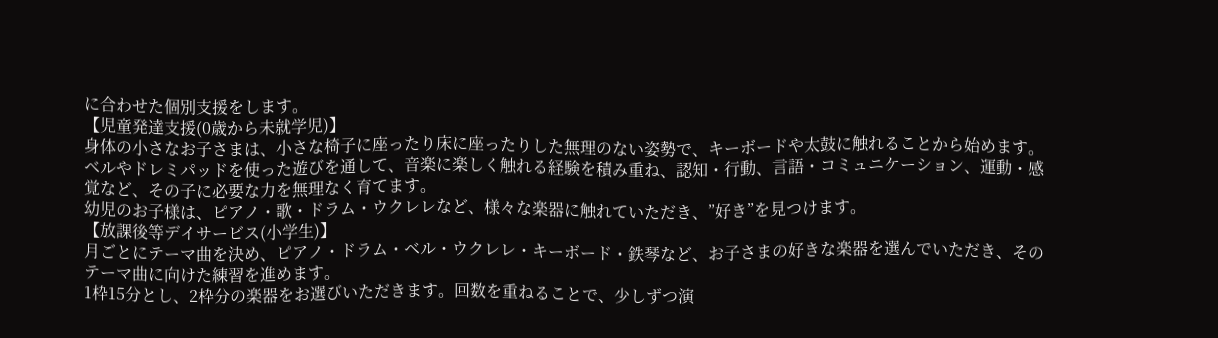に合わせた個別支援をします。
【児童発達支援(0歳から未就学児)】
身体の小さなお子さまは、小さな椅子に座ったり床に座ったりした無理のない姿勢で、キーボードや太鼓に触れることから始めます。ベルやドレミパッドを使った遊びを通して、音楽に楽しく触れる経験を積み重ね、認知・行動、言語・コミュニケーション、運動・感覚など、その子に必要な力を無理なく育てます。
幼児のお子様は、ピアノ・歌・ドラム・ウクレレなど、様々な楽器に触れていただき、”好き”を見つけます。
【放課後等デイサービス(小学生)】
月ごとにテーマ曲を決め、ピアノ・ドラム・ベル・ウクレレ・キーボード・鉄琴など、お子さまの好きな楽器を選んでいただき、そのテーマ曲に向けた練習を進めます。
1枠15分とし、2枠分の楽器をお選びいただきます。回数を重ねることで、少しずつ演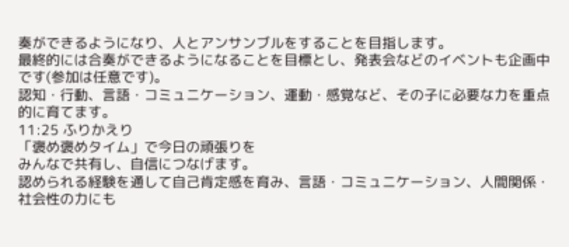奏ができるようになり、人とアンサンブルをすることを目指します。
最終的には合奏ができるようになることを目標とし、発表会などのイベントも企画中です(参加は任意です)。
認知・行動、言語・コミュニケーション、運動・感覚など、その子に必要な力を重点的に育てます。
11:25 ふりかえり
「褒め褒めタイム」で今日の頑張りを
みんなで共有し、自信につなげます。
認められる経験を通して自己肯定感を育み、言語・コミュニケーション、人間関係・社会性の力にも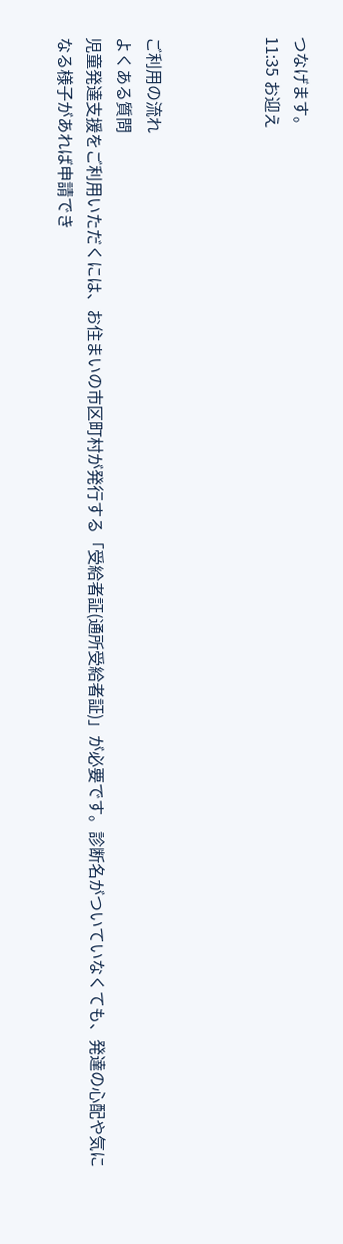つなげます。
11:35 お迎え



ご利用の流れ
よくある質問
児童発達支援をご利用いただくには、お住まいの市区町村が発行する「受給者証(通所受給者証)」が必要です。診断名がついていなくても、発達の心配や気になる様子があれば申請でき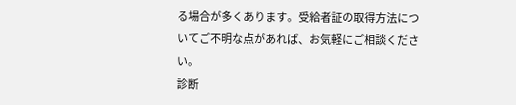る場合が多くあります。受給者証の取得方法についてご不明な点があれば、お気軽にご相談ください。
診断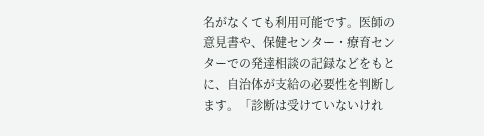名がなくても利用可能です。医師の意見書や、保健センター・療育センターでの発達相談の記録などをもとに、自治体が支給の必要性を判断します。「診断は受けていないけれ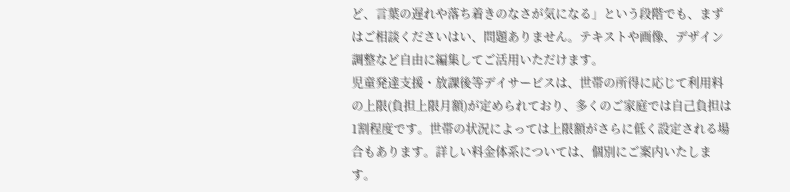ど、言葉の遅れや落ち着きのなさが気になる」という段階でも、まずはご相談くださいはい、問題ありません。テキストや画像、デザイン調整など自由に編集してご活用いただけます。
児童発達支援・放課後等デイサービスは、世帯の所得に応じて利用料の上限(負担上限月額)が定められており、多くのご家庭では自己負担は1割程度です。世帯の状況によっては上限額がさらに低く設定される場合もあります。詳しい料金体系については、個別にご案内いたします。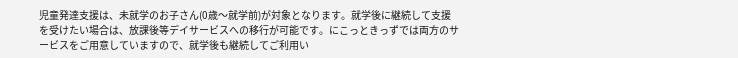児童発達支援は、未就学のお子さん(0歳〜就学前)が対象となります。就学後に継続して支援を受けたい場合は、放課後等デイサービスへの移行が可能です。にこっときっずでは両方のサービスをご用意していますので、就学後も継続してご利用い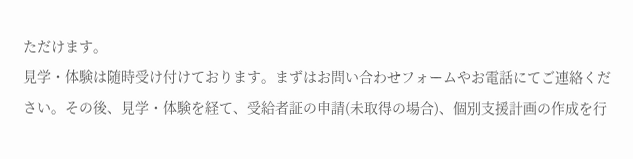ただけます。
見学・体験は随時受け付けております。まずはお問い合わせフォームやお電話にてご連絡ください。その後、見学・体験を経て、受給者証の申請(未取得の場合)、個別支援計画の作成を行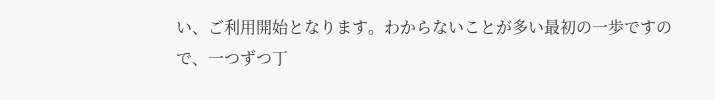い、ご利用開始となります。わからないことが多い最初の一歩ですので、一つずつ丁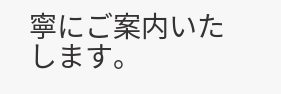寧にご案内いたします。